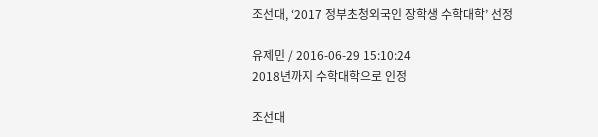조선대, ‘2017 정부초청외국인 장학생 수학대학’ 선정

유제민 / 2016-06-29 15:10:24
2018년까지 수학대학으로 인정

조선대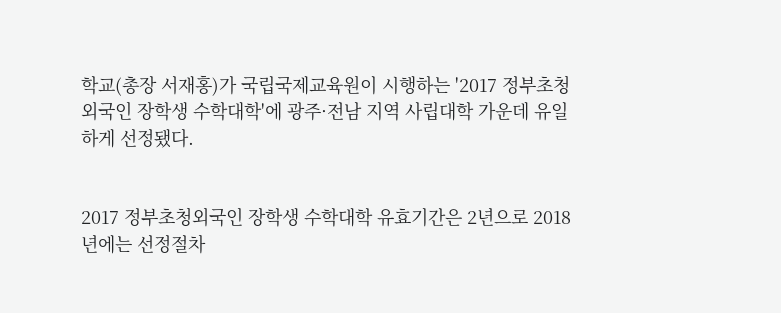학교(총장 서재홍)가 국립국제교육원이 시행하는 '2017 정부초청외국인 장학생 수학대학'에 광주·전남 지역 사립대학 가운데 유일하게 선정됐다.


2017 정부초청외국인 장학생 수학대학 유효기간은 2년으로 2018년에는 선정절차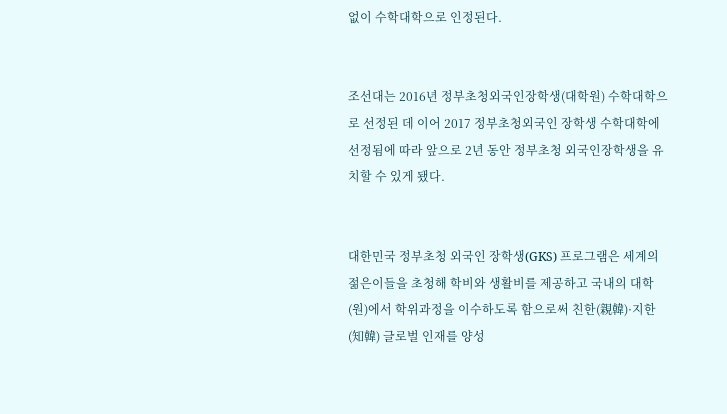없이 수학대학으로 인정된다.


조선대는 2016년 정부초청외국인장학생(대학원) 수학대학으로 선정된 데 이어 2017 정부초청외국인 장학생 수학대학에 선정됨에 따라 앞으로 2년 동안 정부초청 외국인장학생을 유치할 수 있게 됐다.


대한민국 정부초청 외국인 장학생(GKS) 프로그램은 세계의 젊은이들을 초청해 학비와 생활비를 제공하고 국내의 대학(원)에서 학위과정을 이수하도록 함으로써 친한(親韓)·지한(知韓) 글로벌 인재를 양성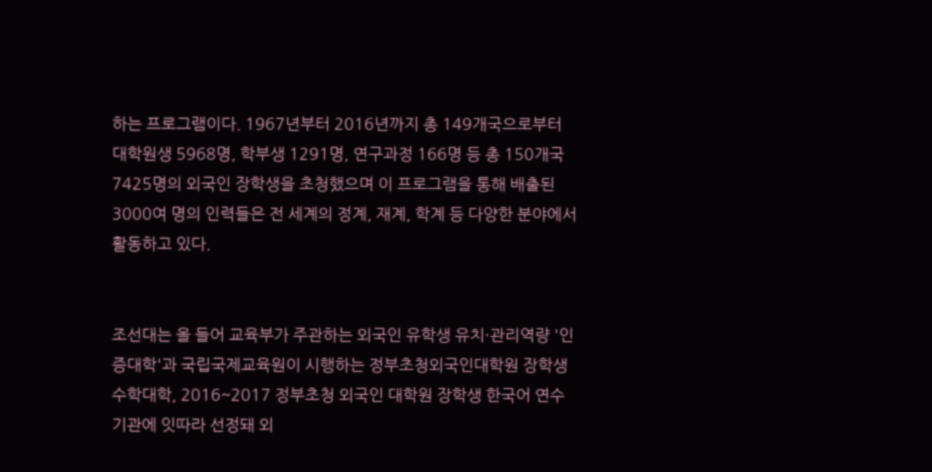하는 프로그램이다. 1967년부터 2016년까지 총 149개국으로부터 대학원생 5968명, 학부생 1291명, 연구과정 166명 등 총 150개국 7425명의 외국인 장학생을 초청했으며 이 프로그램을 통해 배출된 3000여 명의 인력들은 전 세계의 정계, 재계, 학계 등 다양한 분야에서 활동하고 있다.


조선대는 올 들어 교육부가 주관하는 외국인 유학생 유치·관리역량 '인증대학'과 국립국제교육원이 시행하는 정부초청외국인대학원 장학생 수학대학, 2016~2017 정부초청 외국인 대학원 장학생 한국어 연수기관에 잇따라 선정돼 외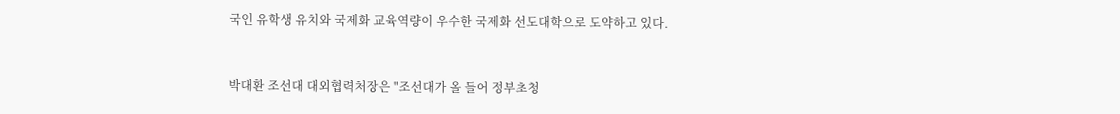국인 유학생 유치와 국제화 교육역량이 우수한 국제화 선도대학으로 도약하고 있다.


박대환 조선대 대외협력처장은 "조선대가 올 들어 정부초청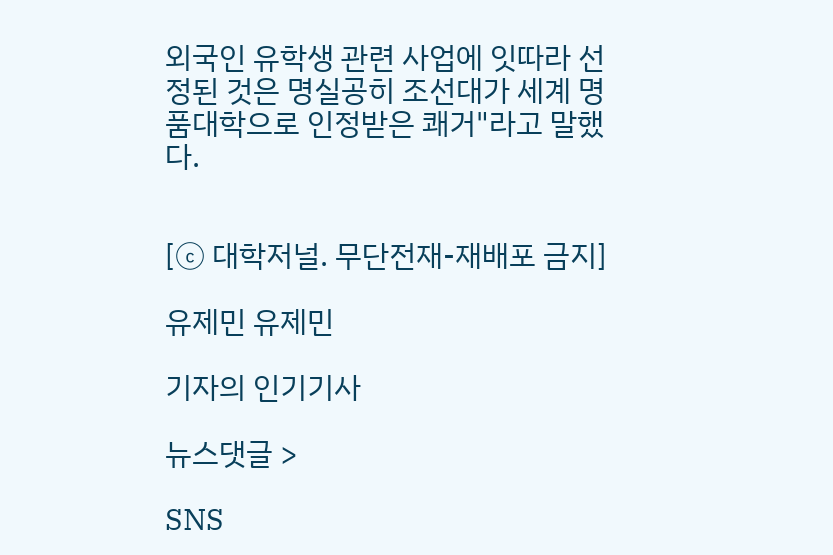외국인 유학생 관련 사업에 잇따라 선정된 것은 명실공히 조선대가 세계 명품대학으로 인정받은 쾌거"라고 말했다.


[ⓒ 대학저널. 무단전재-재배포 금지]

유제민 유제민

기자의 인기기사

뉴스댓글 >

SNS